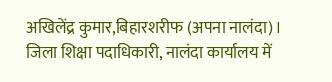अखिलेंद्र कुमार,बिहारशरीफ (अपना नालंदा)। जिला शिक्षा पदाधिकारी, नालंदा कार्यालय में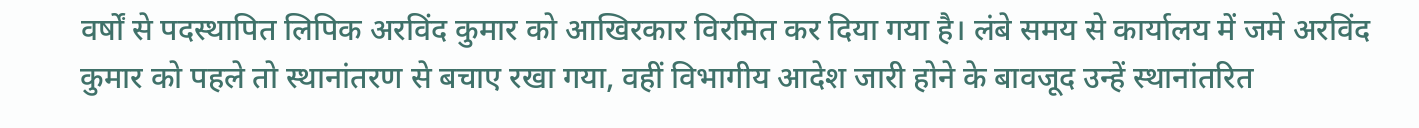वर्षों से पदस्थापित लिपिक अरविंद कुमार को आखिरकार विरमित कर दिया गया है। लंबे समय से कार्यालय में जमे अरविंद कुमार को पहले तो स्थानांतरण से बचाए रखा गया, वहीं विभागीय आदेश जारी होने के बावजूद उन्हें स्थानांतरित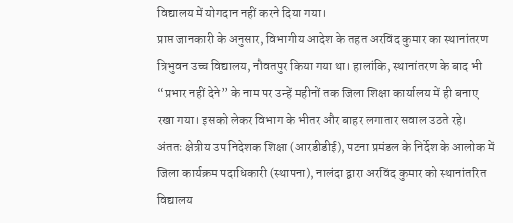विद्यालय में योगदान नहीं करने दिया गया।
प्राप्त जानकारी के अनुसार, विभागीय आदेश के तहत अरविंद कुमार का स्थानांतरण त्रिभुवन उच्च विद्यालय, नौवतपुर किया गया था। हालांकि, स्थानांतरण के बाद भी “प्रभार नहीं देने” के नाम पर उन्हें महीनों तक जिला शिक्षा कार्यालय में ही बनाए रखा गया। इसको लेकर विभाग के भीतर और बाहर लगातार सवाल उठते रहे।
अंततः क्षेत्रीय उप निदेशक शिक्षा (आरडीडीई), पटना प्रमंडल के निर्देश के आलोक में जिला कार्यक्रम पदाधिकारी (स्थापना), नालंदा द्वारा अरविंद कुमार को स्थानांतरित विद्यालय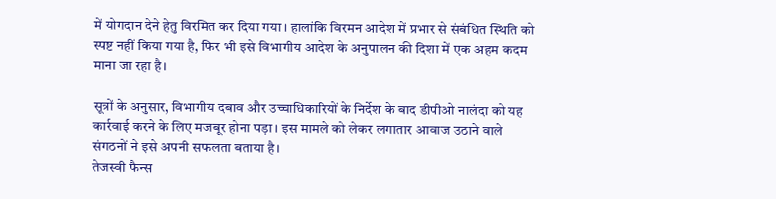में योगदान देने हेतु विरमित कर दिया गया। हालांकि विरमन आदेश में प्रभार से संबंधित स्थिति को स्पष्ट नहीं किया गया है, फिर भी इसे विभागीय आदेश के अनुपालन की दिशा में एक अहम कदम माना जा रहा है।

सूत्रों के अनुसार, विभागीय दबाव और उच्चाधिकारियों के निर्देश के बाद डीपीओ नालंदा को यह कार्रवाई करने के लिए मजबूर होना पड़ा। इस मामले को लेकर लगातार आवाज उठाने वाले संगठनों ने इसे अपनी सफलता बताया है।
तेजस्वी फैन्स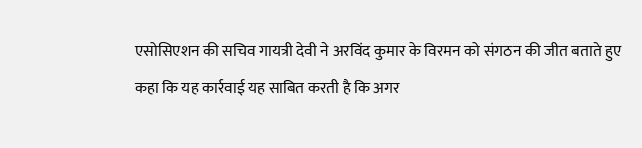एसोसिएशन की सचिव गायत्री देवी ने अरविंद कुमार के विरमन को संगठन की जीत बताते हुए कहा कि यह कार्रवाई यह साबित करती है कि अगर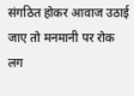संगठित होकर आवाज उठाई जाए तो मनमानी पर रोक लग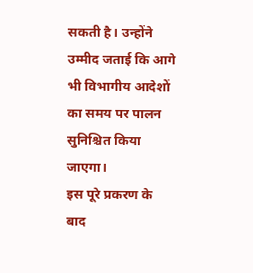सकती है। उन्होंने उम्मीद जताई कि आगे भी विभागीय आदेशों का समय पर पालन सुनिश्चित किया जाएगा।
इस पूरे प्रकरण के बाद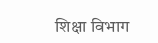शिक्षा विभाग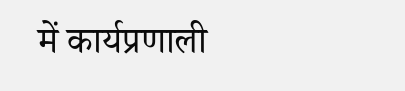में कार्यप्रणाली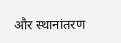और स्थानांतरण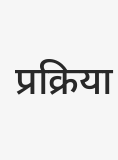प्रक्रिया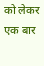को लेकर एक बार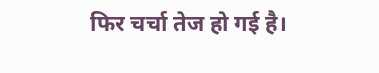फिर चर्चा तेज हो गई है।